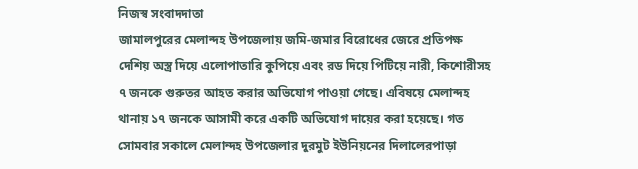নিজস্ব সংবাদদাতা
জামালপুরের মেলান্দহ উপজেলায় জমি-জমার বিরোধের জেরে প্রতিপক্ষ দেশিয় অস্ত্র দিয়ে এলোপাতারি কুপিয়ে এবং রড দিয়ে পিটিয়ে নারী, কিশোরীসহ ৭ জনকে গুরুতর আহত করার অভিযোগ পাওয়া গেছে। এবিষয়ে মেলান্দহ থানায় ১৭ জনকে আসামী করে একটি অভিযোগ দায়ের করা হয়েছে। গত সোমবার সকালে মেলান্দহ উপজেলার দুরমুট ইউনিয়নের দিলালেরপাড়া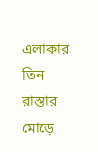এলাকার তিন রাস্তার মোড়ে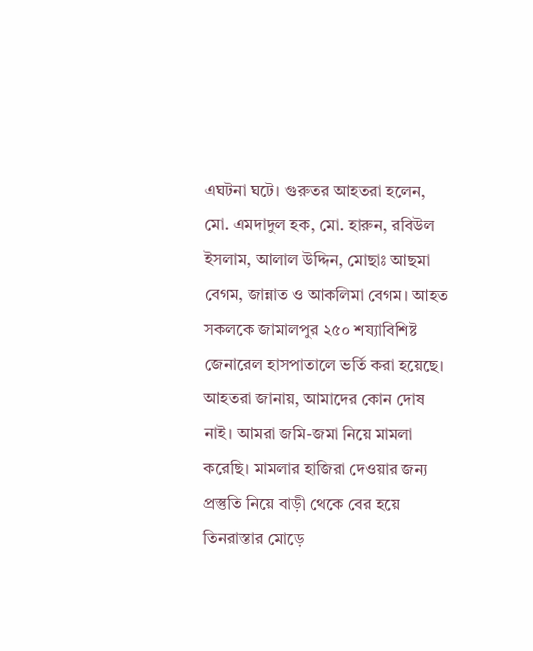এঘটনা ঘটে। গুরুতর আহতরা হলেন, মো. এমদাদুল হক, মো. হারুন, রবিউল ইসলাম, আলাল উদ্দিন, মোছাঃ আছমা বেগম, জান্নাত ও আকলিমা বেগম। আহত সকলকে জামালপুর ২৫০ শয্যাবিশিষ্ট জেনারেল হাসপাতালে ভর্তি করা হয়েছে। আহতরা জানায়, আমাদের কোন দোষ নাই। আমরা জমি-জমা নিয়ে মামলা করেছি। মামলার হাজিরা দেওয়ার জন্য প্রস্তুতি নিয়ে বাড়ী থেকে বের হয়ে তিনরাস্তার মোড়ে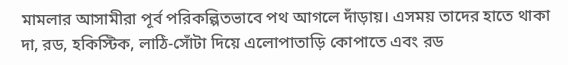মামলার আসামীরা পূর্ব পরিকল্পিতভাবে পথ আগলে দাঁড়ায়। এসময় তাদের হাতে থাকা দা, রড, হকিস্টিক, লাঠি-সোঁটা দিয়ে এলোপাতাড়ি কোপাতে এবং রড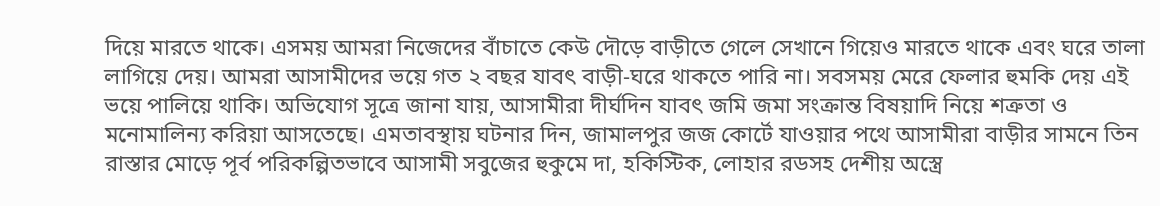দিয়ে মারতে থাকে। এসময় আমরা নিজেদের বাঁচাতে কেউ দৌড়ে বাড়ীতে গেলে সেখানে গিয়েও মারতে থাকে এবং ঘরে তালা লাগিয়ে দেয়। আমরা আসামীদের ভয়ে গত ২ বছর যাবৎ বাড়ী-ঘরে থাকতে পারি না। সবসময় মেরে ফেলার হুমকি দেয় এই ভয়ে পালিয়ে থাকি। অভিযোগ সূত্রে জানা যায়, আসামীরা দীর্ঘদিন যাবৎ জমি জমা সংক্রান্ত বিষয়াদি নিয়ে শত্রুতা ও মনোমালিন্য করিয়া আসতেছে। এমতাবস্থায় ঘটনার দিন, জামালপুর জজ কোর্টে যাওয়ার পথে আসামীরা বাড়ীর সামনে তিন রাস্তার মোড়ে পূর্ব পরিকল্পিতভাবে আসামী সবুজের হুকুমে দা, হকিস্টিক, লোহার রডসহ দেশীয় অস্ত্রে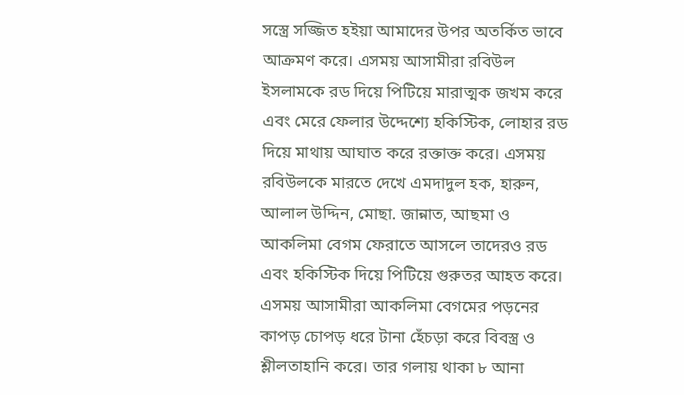সস্ত্রে সজ্জিত হইয়া আমাদের উপর অতর্কিত ভাবে আক্রমণ করে। এসময় আসামীরা রবিউল ইসলামকে রড দিয়ে পিটিয়ে মারাত্মক জখম করে এবং মেরে ফেলার উদ্দেশ্যে হকিস্টিক, লোহার রড দিয়ে মাথায় আঘাত করে রক্তাক্ত করে। এসময় রবিউলকে মারতে দেখে এমদাদুল হক, হারুন, আলাল উদ্দিন, মোছা. জান্নাত, আছমা ও আকলিমা বেগম ফেরাতে আসলে তাদেরও রড এবং হকিস্টিক দিয়ে পিটিয়ে গুরুতর আহত করে। এসময় আসামীরা আকলিমা বেগমের পড়নের কাপড় চোপড় ধরে টানা হেঁচড়া করে বিবস্ত্র ও শ্লীলতাহানি করে। তার গলায় থাকা ৮ আনা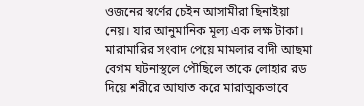ওজনের স্বর্ণের চেইন আসামীরা ছিনাইয়া নেয়। যার আনুমানিক মূল্য এক লক্ষ টাকা। মারামারির সংবাদ পেয়ে মামলার বাদী আছমা বেগম ঘটনাস্থলে পৌছিলে তাকে লোহার রড দিয়ে শরীরে আঘাত করে মারাত্মকভাবে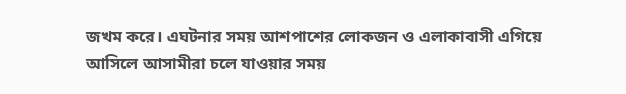জখম করে। এঘটনার সময় আশপাশের লোকজন ও এলাকাবাসী এগিয়ে আসিলে আসামীরা চলে যাওয়ার সময়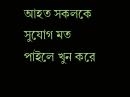আহত সকলকে সুযোগ মত পাইলে খুন করে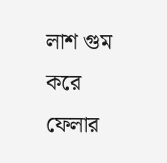লাশ গুম করে ফেলার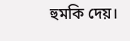হুমকি দেয়।